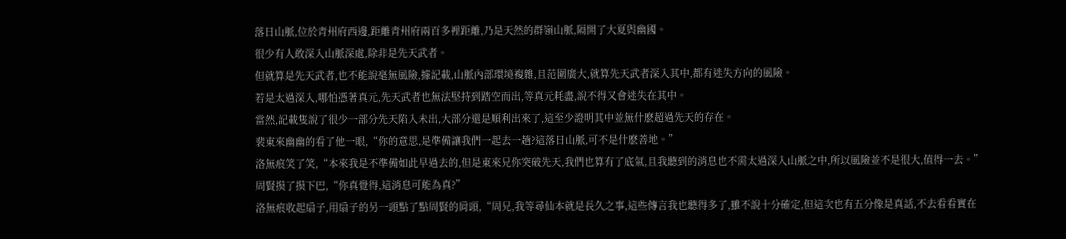落日山脈,位於青州府西邊,距離青州府兩百多裡距離,乃是天然的群嶺山脈,隔開了大夏與幽國。
很少有人敢深入山脈深處,除非是先天武者。
但就算是先天武者,也不能說毫無風險,據記載,山脈內部環境複雜,且范圍廣大,就算先天武者深入其中,都有迷失方向的風險。
若是太過深入,哪怕憑著真元,先天武者也無法堅持到踏空而出,等真元耗盡,說不得又會迷失在其中。
當然,記載隻說了很少一部分先天陷入未出,大部分還是順利出來了,這至少證明其中並無什麽超過先天的存在。
裴東來幽幽的看了他一眼,“你的意思,是準備讓我們一起去一趟?這落日山脈,可不是什麽善地。”
洛無痕笑了笑,“本來我是不準備如此早過去的,但是東來兄你突破先天,我們也算有了底氣,且我聽到的消息也不需太過深入山脈之中,所以風險並不是很大,值得一去。”
周賢摸了摸下巴,“你真覺得,這消息可能為真?”
洛無痕收起扇子,用扇子的另一頭點了點周賢的肩頭,“周兄,我等尋仙本就是長久之事,這些傳言我也聽得多了,雖不說十分確定,但這次也有五分像是真話,不去看看實在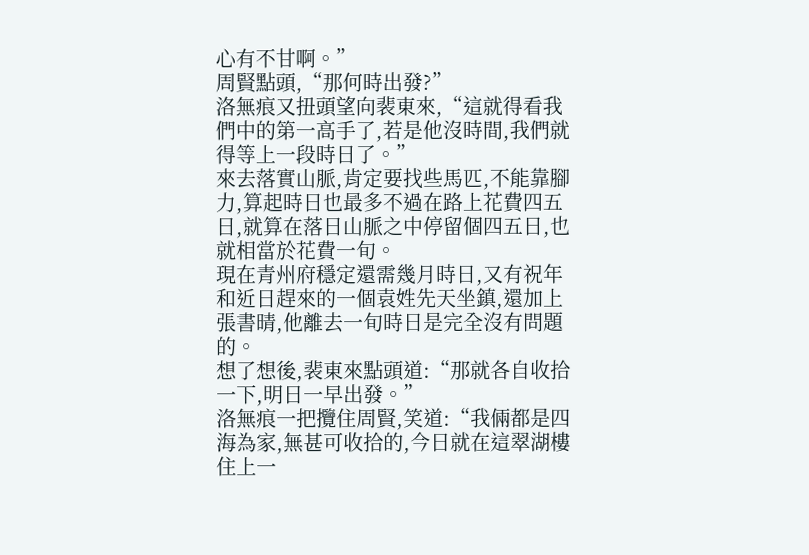心有不甘啊。”
周賢點頭,“那何時出發?”
洛無痕又扭頭望向裴東來,“這就得看我們中的第一高手了,若是他沒時間,我們就得等上一段時日了。”
來去落實山脈,肯定要找些馬匹,不能靠腳力,算起時日也最多不過在路上花費四五日,就算在落日山脈之中停留個四五日,也就相當於花費一旬。
現在青州府穩定還需幾月時日,又有祝年和近日趕來的一個袁姓先天坐鎮,還加上張書晴,他離去一旬時日是完全沒有問題的。
想了想後,裴東來點頭道:“那就各自收拾一下,明日一早出發。”
洛無痕一把攬住周賢,笑道:“我倆都是四海為家,無甚可收拾的,今日就在這翠湖樓住上一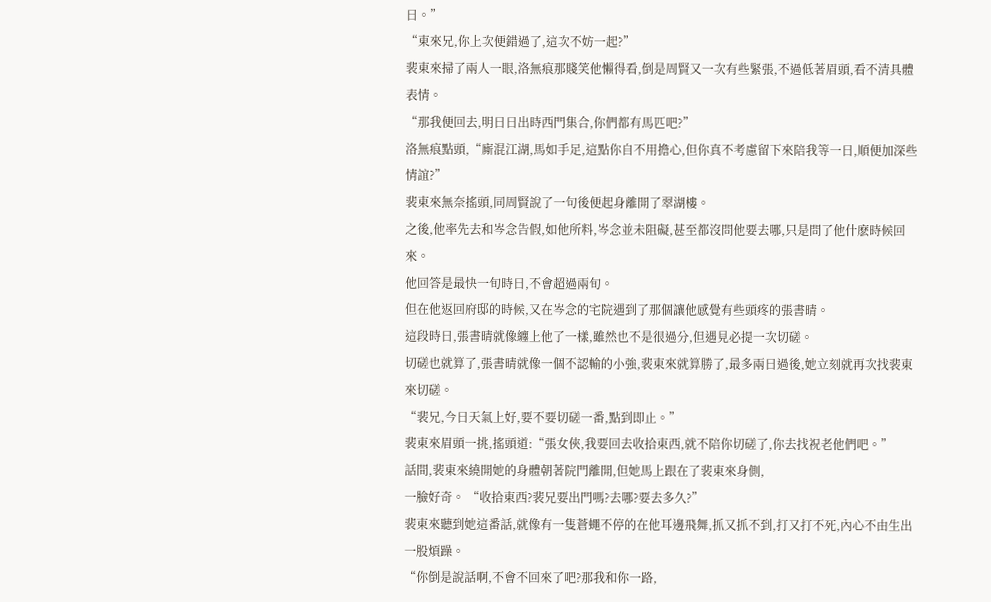日。”
“東來兄,你上次便錯過了,這次不妨一起?”
裴東來掃了兩人一眼,洛無痕那賤笑他懶得看,倒是周賢又一次有些緊張,不過低著眉頭,看不清具體表情。
“那我便回去,明日日出時西門集合,你們都有馬匹吧?”
洛無痕點頭,“廝混江湖,馬如手足,這點你自不用擔心,但你真不考慮留下來陪我等一日,順便加深些情誼?”
裴東來無奈搖頭,同周賢說了一句後便起身離開了翠湖樓。
之後,他率先去和岑念告假,如他所料,岑念並未阻礙,甚至都沒問他要去哪,只是問了他什麽時候回來。
他回答是最快一旬時日,不會超過兩旬。
但在他返回府邸的時候,又在岑念的宅院遇到了那個讓他感覺有些頭疼的張書晴。
這段時日,張書晴就像纏上他了一樣,雖然也不是很過分,但遇見必提一次切磋。
切磋也就算了,張書晴就像一個不認輸的小強,裴東來就算勝了,最多兩日過後,她立刻就再次找裴東來切磋。
“裴兄,今日天氣上好,要不要切磋一番,點到即止。”
裴東來眉頭一挑,搖頭道:“張女俠,我要回去收拾東西,就不陪你切磋了,你去找祝老他們吧。”
話間,裴東來繞開她的身體朝著院門離開,但她馬上跟在了裴東來身側,
一臉好奇。 “收拾東西?裴兄要出門嗎?去哪?要去多久?”
裴東來聽到她這番話,就像有一隻蒼蠅不停的在他耳邊飛舞,抓又抓不到,打又打不死,內心不由生出一股煩躁。
“你倒是說話啊,不會不回來了吧?那我和你一路,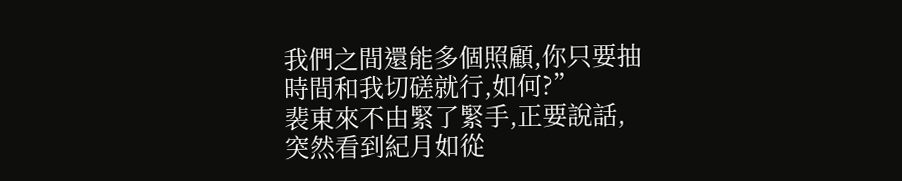我們之間還能多個照顧,你只要抽時間和我切磋就行,如何?”
裴東來不由緊了緊手,正要說話,突然看到紀月如從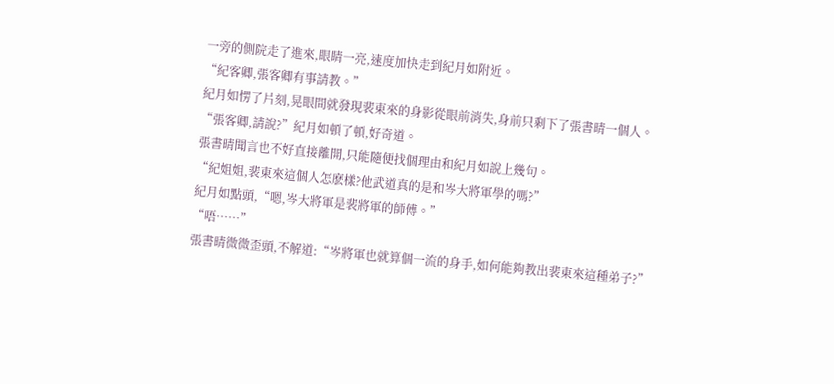一旁的側院走了進來,眼睛一亮,速度加快走到紀月如附近。
“紀客卿,張客卿有事請教。”
紀月如愣了片刻,晃眼間就發現裴東來的身影從眼前消失,身前只剩下了張書晴一個人。
“張客卿,請說?”紀月如頓了頓,好奇道。
張書晴聞言也不好直接離開,只能隨便找個理由和紀月如說上幾句。
“紀姐姐,裴東來這個人怎麽樣?他武道真的是和岑大將軍學的嗎?”
紀月如點頭,“嗯,岑大將軍是裴將軍的師傅。”
“唔……”
張書晴微微歪頭,不解道:“岑將軍也就算個一流的身手,如何能夠教出裴東來這種弟子?”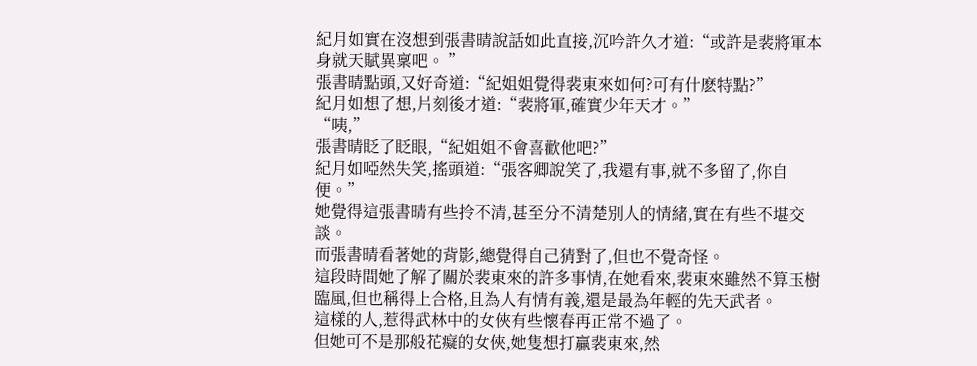紀月如實在沒想到張書晴說話如此直接,沉吟許久才道:“或許是裴將軍本身就天賦異稟吧。 ”
張書晴點頭,又好奇道:“紀姐姐覺得裴東來如何?可有什麽特點?”
紀月如想了想,片刻後才道:“裴將軍,確實少年天才。”
“咦,”
張書晴眨了眨眼,“紀姐姐不會喜歡他吧?”
紀月如啞然失笑,搖頭道:“張客卿說笑了,我還有事,就不多留了,你自便。”
她覺得這張書晴有些拎不清,甚至分不清楚別人的情緒,實在有些不堪交談。
而張書晴看著她的背影,總覺得自己猜對了,但也不覺奇怪。
這段時間她了解了關於裴東來的許多事情,在她看來,裴東來雖然不算玉樹臨風,但也稱得上合格,且為人有情有義,還是最為年輕的先天武者。
這樣的人,惹得武林中的女俠有些懷春再正常不過了。
但她可不是那般花癡的女俠,她隻想打贏裴東來,然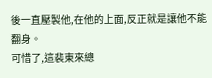後一直壓製他,在他的上面,反正就是讓他不能翻身。
可惜了,這裴東來總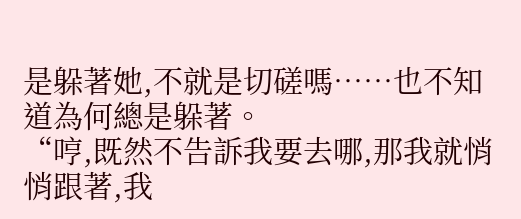是躲著她,不就是切磋嗎……也不知道為何總是躲著。
“哼,既然不告訴我要去哪,那我就悄悄跟著,我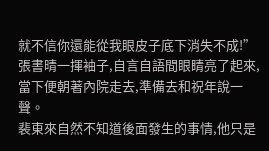就不信你還能從我眼皮子底下消失不成!”
張書晴一揮袖子,自言自語間眼睛亮了起來,當下便朝著內院走去,準備去和祝年說一聲。
裴東來自然不知道後面發生的事情,他只是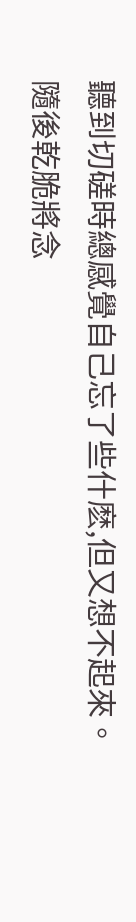聽到切磋時總感覺自己忘了些什麽,但又想不起來。
隨後乾脆將念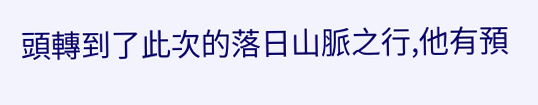頭轉到了此次的落日山脈之行,他有預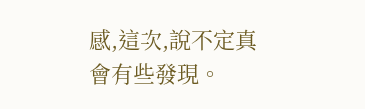感,這次,說不定真會有些發現。